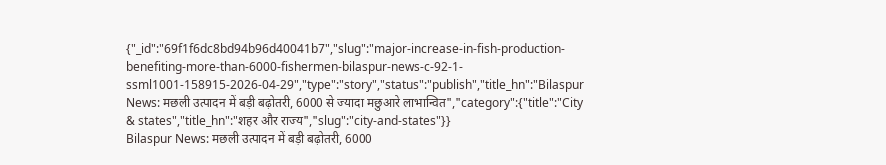{"_id":"69f1f6dc8bd94b96d40041b7","slug":"major-increase-in-fish-production-benefiting-more-than-6000-fishermen-bilaspur-news-c-92-1-ssml1001-158915-2026-04-29","type":"story","status":"publish","title_hn":"Bilaspur News: मछली उत्पादन में बड़ी बढ़ोतरी, 6000 से ज्यादा मछुआरे लाभान्वित","category":{"title":"City & states","title_hn":"शहर और राज्य","slug":"city-and-states"}}
Bilaspur News: मछली उत्पादन में बड़ी बढ़ोतरी, 6000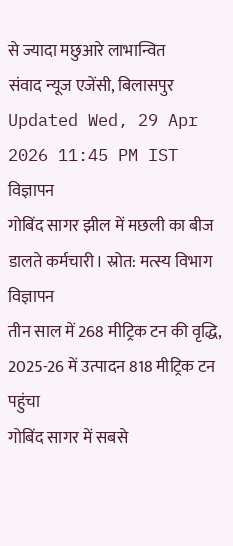से ज्यादा मछुआरे लाभान्वित
संवाद न्यूज एजेंसी, बिलासपुर
Updated Wed, 29 Apr 2026 11:45 PM IST
विज्ञापन
गोबिंद सागर झील में मछली का बीज डालते कर्मचारी। स्रोत: मत्स्य विभाग
विज्ञापन
तीन साल में 268 मीट्रिक टन की वृद्धि, 2025-26 में उत्पादन 818 मीट्रिक टन पहुंचा
गोबिंद सागर में सबसे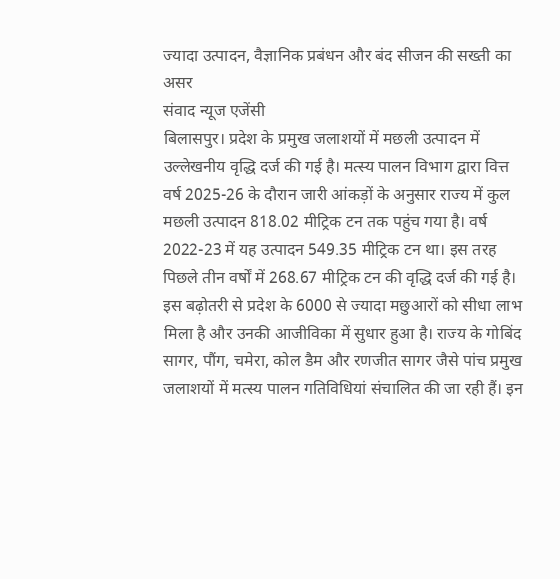ज्यादा उत्पादन, वैज्ञानिक प्रबंधन और बंद सीजन की सख्ती का असर
संवाद न्यूज एजेंसी
बिलासपुर। प्रदेश के प्रमुख जलाशयों में मछली उत्पादन में उल्लेखनीय वृद्धि दर्ज की गई है। मत्स्य पालन विभाग द्वारा वित्त वर्ष 2025-26 के दौरान जारी आंकड़ों के अनुसार राज्य में कुल मछली उत्पादन 818.02 मीट्रिक टन तक पहुंच गया है। वर्ष 2022-23 में यह उत्पादन 549.35 मीट्रिक टन था। इस तरह पिछले तीन वर्षों में 268.67 मीट्रिक टन की वृद्धि दर्ज की गई है।
इस बढ़ोतरी से प्रदेश के 6000 से ज्यादा मछुआरों को सीधा लाभ मिला है और उनकी आजीविका में सुधार हुआ है। राज्य के गोबिंद सागर, पौंग, चमेरा, कोल डैम और रणजीत सागर जैसे पांच प्रमुख जलाशयों में मत्स्य पालन गतिविधियां संचालित की जा रही हैं। इन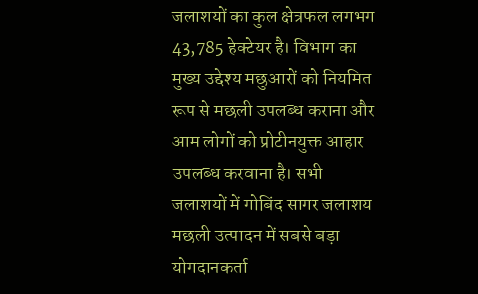जलाशयों का कुल क्षेत्रफल लगभग 43,785 हेक्टेयर है। विभाग का मुख्य उद्देश्य मछुआरों को नियमित रूप से मछली उपलब्ध कराना और आम लोगों को प्रोटीनयुक्त आहार उपलब्ध करवाना है। सभी जलाशयों में गोबिंद सागर जलाशय मछली उत्पादन में सबसे बड़ा योगदानकर्ता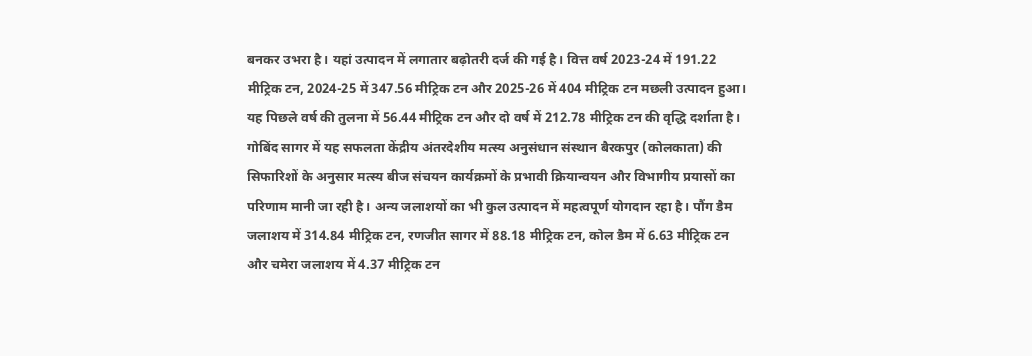बनकर उभरा है। यहां उत्पादन में लगातार बढ़ोतरी दर्ज की गई है। वित्त वर्ष 2023-24 में 191.22 मीट्रिक टन, 2024-25 में 347.56 मीट्रिक टन और 2025-26 में 404 मीट्रिक टन मछली उत्पादन हुआ। यह पिछले वर्ष की तुलना में 56.44 मीट्रिक टन और दो वर्ष में 212.78 मीट्रिक टन की वृद्धि दर्शाता है। गोबिंद सागर में यह सफलता केंद्रीय अंतरदेशीय मत्स्य अनुसंधान संस्थान बैरकपुर (कोलकाता) की सिफारिशों के अनुसार मत्स्य बीज संचयन कार्यक्रमों के प्रभावी क्रियान्वयन और विभागीय प्रयासों का परिणाम मानी जा रही है। अन्य जलाशयों का भी कुल उत्पादन में महत्वपूर्ण योगदान रहा है। पौंग डैम जलाशय में 314.84 मीट्रिक टन, रणजीत सागर में 88.18 मीट्रिक टन, कोल डैम में 6.63 मीट्रिक टन और चमेरा जलाशय में 4.37 मीट्रिक टन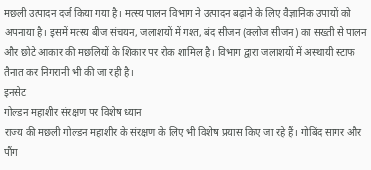मछली उत्पादन दर्ज किया गया है। मत्स्य पालन विभाग ने उत्पादन बढ़ाने के लिए वैज्ञानिक उपायों को अपनाया है। इसमें मत्स्य बीज संचयन, जलाशयों में गश्त, बंद सीजन (क्लोज सीजन) का सख्ती से पालन और छोटे आकार की मछलियों के शिकार पर रोक शामिल है। विभाग द्वारा जलाशयों में अस्थायी स्टाफ तैनात कर निगरानी भी की जा रही है।
इनसेट
गोल्डन महाशीर संरक्षण पर विशेष ध्यान
राज्य की मछली गोल्डन महाशीर के संरक्षण के लिए भी विशेष प्रयास किए जा रहे हैं। गोबिंद सागर और पौंग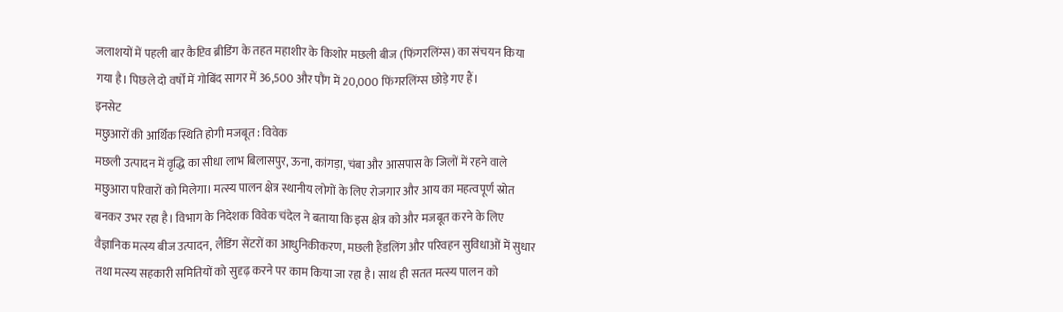जलाशयों में पहली बार कैप्टिव ब्रीडिंग के तहत महाशीर के किशोर मछली बीज (फिंगरलिंग्स) का संचयन किया गया है। पिछले दो वर्षों में गोबिंद सागर में 36,500 और पौंग में 20,000 फिंगरलिंग्स छोड़े गए हैं।
इनसेट
मछुआरों की आर्थिक स्थिति होगी मजबूत : विवेक
मछली उत्पादन में वृद्धि का सीधा लाभ बिलासपुर, ऊना, कांगड़ा, चंबा और आसपास के जिलों में रहने वाले मछुआरा परिवारों को मिलेगा। मत्स्य पालन क्षेत्र स्थानीय लोगों के लिए रोजगार और आय का महत्वपूर्ण स्रोत बनकर उभर रहा है। विभाग के निदेशक विवेक चंदेल ने बताया कि इस क्षेत्र को और मजबूत करने के लिए वैज्ञानिक मत्स्य बीज उत्पादन, लैंडिंग सेंटरों का आधुनिकीकरण, मछली हैंडलिंग और परिवहन सुविधाओं में सुधार तथा मत्स्य सहकारी समितियों को सुदृढ़ करने पर काम किया जा रहा है। साथ ही सतत मत्स्य पालन को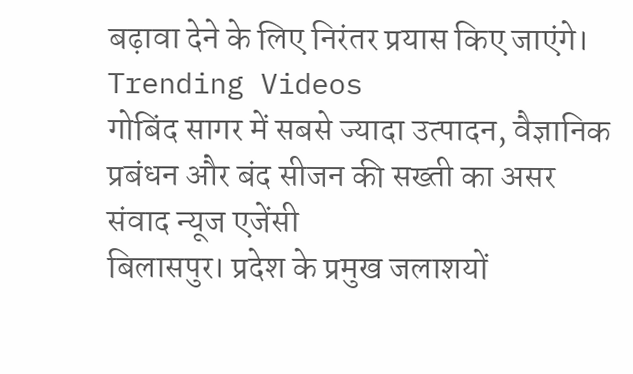बढ़ावा देने के लिए निरंतर प्रयास किए जाएंगे।
Trending Videos
गोबिंद सागर में सबसे ज्यादा उत्पादन, वैज्ञानिक प्रबंधन और बंद सीजन की सख्ती का असर
संवाद न्यूज एजेंसी
बिलासपुर। प्रदेश के प्रमुख जलाशयों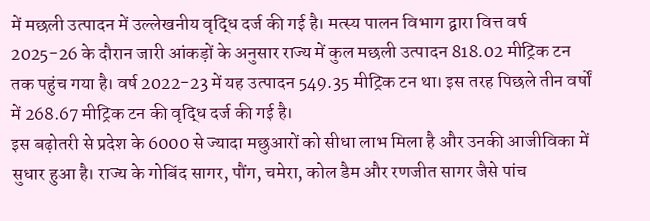में मछली उत्पादन में उल्लेखनीय वृद्धि दर्ज की गई है। मत्स्य पालन विभाग द्वारा वित्त वर्ष 2025-26 के दौरान जारी आंकड़ों के अनुसार राज्य में कुल मछली उत्पादन 818.02 मीट्रिक टन तक पहुंच गया है। वर्ष 2022-23 में यह उत्पादन 549.35 मीट्रिक टन था। इस तरह पिछले तीन वर्षों में 268.67 मीट्रिक टन की वृद्धि दर्ज की गई है।
इस बढ़ोतरी से प्रदेश के 6000 से ज्यादा मछुआरों को सीधा लाभ मिला है और उनकी आजीविका में सुधार हुआ है। राज्य के गोबिंद सागर, पौंग, चमेरा, कोल डैम और रणजीत सागर जैसे पांच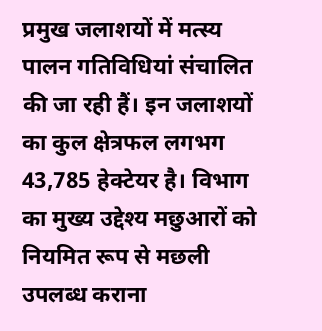प्रमुख जलाशयों में मत्स्य पालन गतिविधियां संचालित की जा रही हैं। इन जलाशयों का कुल क्षेत्रफल लगभग 43,785 हेक्टेयर है। विभाग का मुख्य उद्देश्य मछुआरों को नियमित रूप से मछली उपलब्ध कराना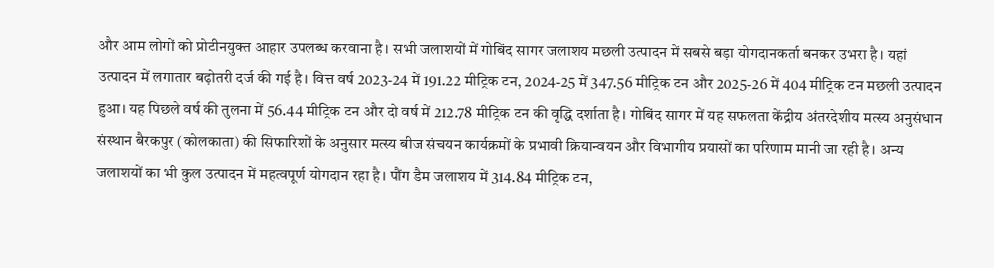और आम लोगों को प्रोटीनयुक्त आहार उपलब्ध करवाना है। सभी जलाशयों में गोबिंद सागर जलाशय मछली उत्पादन में सबसे बड़ा योगदानकर्ता बनकर उभरा है। यहां उत्पादन में लगातार बढ़ोतरी दर्ज की गई है। वित्त वर्ष 2023-24 में 191.22 मीट्रिक टन, 2024-25 में 347.56 मीट्रिक टन और 2025-26 में 404 मीट्रिक टन मछली उत्पादन हुआ। यह पिछले वर्ष की तुलना में 56.44 मीट्रिक टन और दो वर्ष में 212.78 मीट्रिक टन की वृद्धि दर्शाता है। गोबिंद सागर में यह सफलता केंद्रीय अंतरदेशीय मत्स्य अनुसंधान संस्थान बैरकपुर (कोलकाता) की सिफारिशों के अनुसार मत्स्य बीज संचयन कार्यक्रमों के प्रभावी क्रियान्वयन और विभागीय प्रयासों का परिणाम मानी जा रही है। अन्य जलाशयों का भी कुल उत्पादन में महत्वपूर्ण योगदान रहा है। पौंग डैम जलाशय में 314.84 मीट्रिक टन,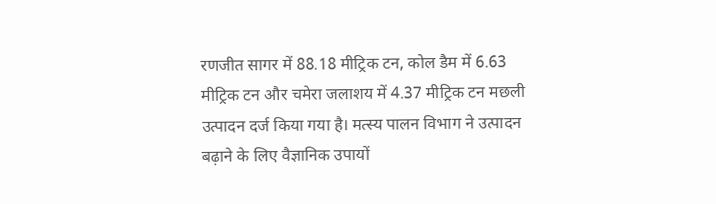रणजीत सागर में 88.18 मीट्रिक टन, कोल डैम में 6.63 मीट्रिक टन और चमेरा जलाशय में 4.37 मीट्रिक टन मछली उत्पादन दर्ज किया गया है। मत्स्य पालन विभाग ने उत्पादन बढ़ाने के लिए वैज्ञानिक उपायों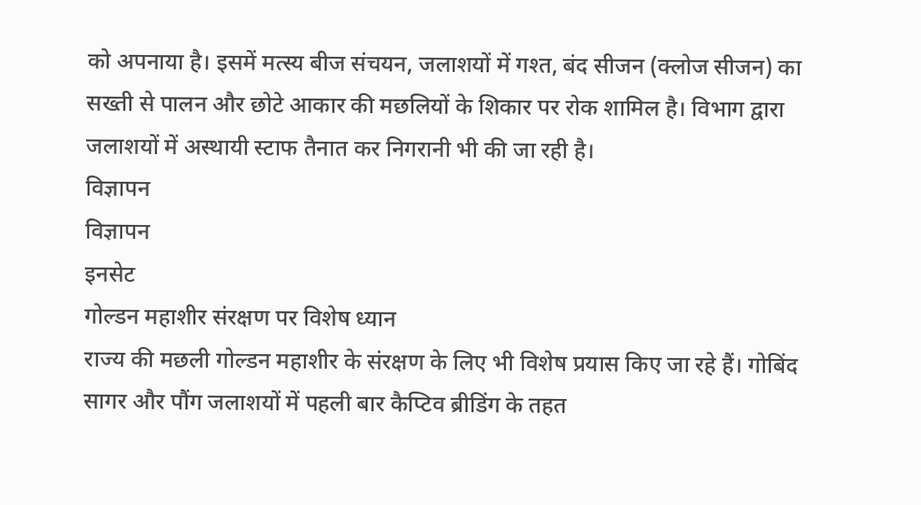को अपनाया है। इसमें मत्स्य बीज संचयन, जलाशयों में गश्त, बंद सीजन (क्लोज सीजन) का सख्ती से पालन और छोटे आकार की मछलियों के शिकार पर रोक शामिल है। विभाग द्वारा जलाशयों में अस्थायी स्टाफ तैनात कर निगरानी भी की जा रही है।
विज्ञापन
विज्ञापन
इनसेट
गोल्डन महाशीर संरक्षण पर विशेष ध्यान
राज्य की मछली गोल्डन महाशीर के संरक्षण के लिए भी विशेष प्रयास किए जा रहे हैं। गोबिंद सागर और पौंग जलाशयों में पहली बार कैप्टिव ब्रीडिंग के तहत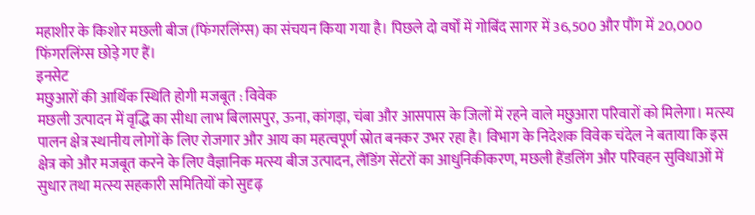महाशीर के किशोर मछली बीज (फिंगरलिंग्स) का संचयन किया गया है। पिछले दो वर्षों में गोबिंद सागर में 36,500 और पौंग में 20,000 फिंगरलिंग्स छोड़े गए हैं।
इनसेट
मछुआरों की आर्थिक स्थिति होगी मजबूत : विवेक
मछली उत्पादन में वृद्धि का सीधा लाभ बिलासपुर, ऊना, कांगड़ा, चंबा और आसपास के जिलों में रहने वाले मछुआरा परिवारों को मिलेगा। मत्स्य पालन क्षेत्र स्थानीय लोगों के लिए रोजगार और आय का महत्वपूर्ण स्रोत बनकर उभर रहा है। विभाग के निदेशक विवेक चंदेल ने बताया कि इस क्षेत्र को और मजबूत करने के लिए वैज्ञानिक मत्स्य बीज उत्पादन, लैंडिंग सेंटरों का आधुनिकीकरण, मछली हैंडलिंग और परिवहन सुविधाओं में सुधार तथा मत्स्य सहकारी समितियों को सुदृढ़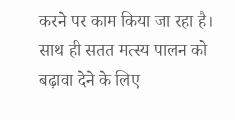करने पर काम किया जा रहा है। साथ ही सतत मत्स्य पालन को बढ़ावा देने के लिए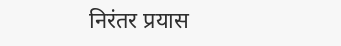निरंतर प्रयास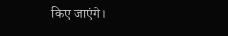किए जाएंगे।